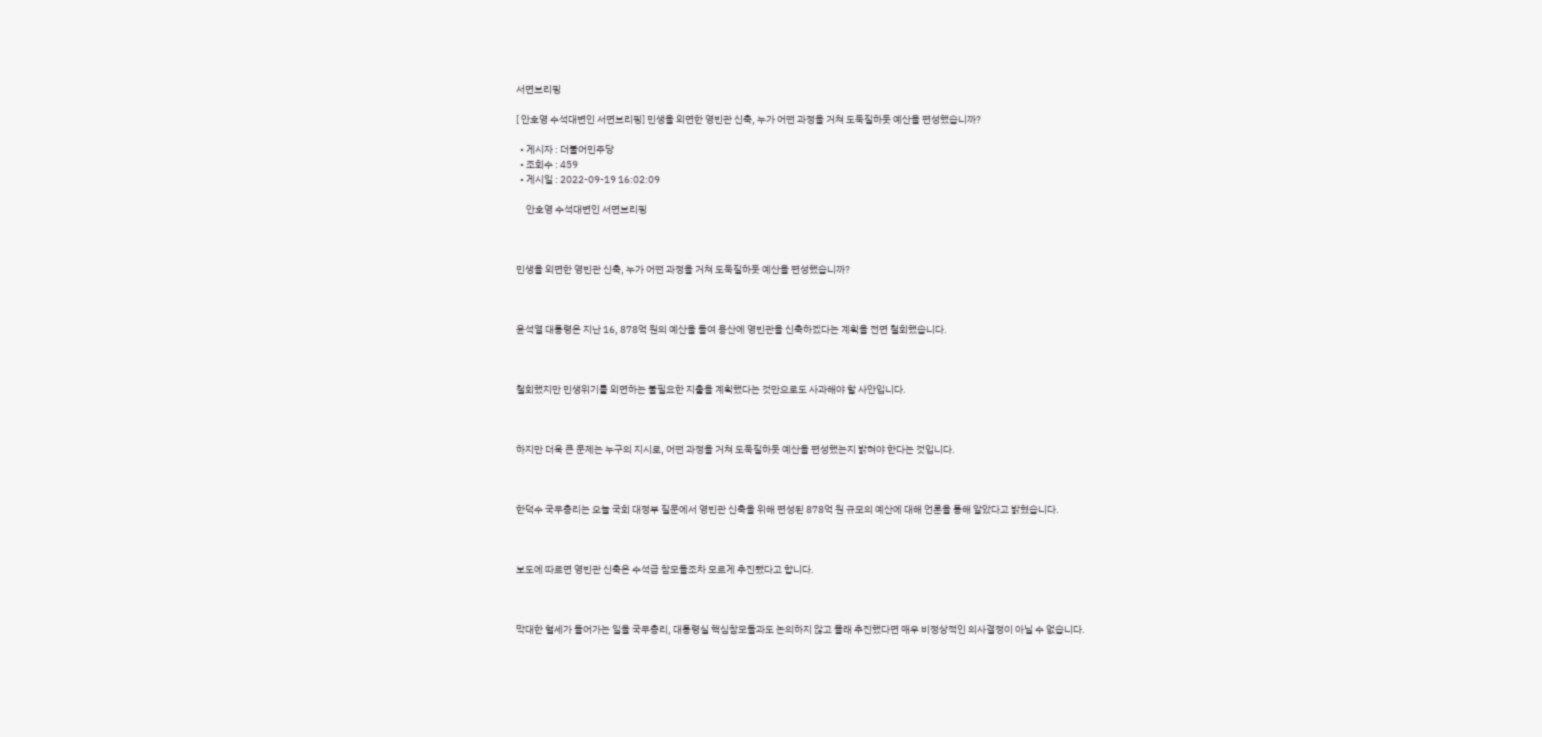서면브리핑

[ 안호영 수석대변인 서면브리핑] 민생을 외면한 영빈관 신축, 누가 어떤 과정을 거쳐 도둑질하듯 예산을 편성했습니까?

  • 게시자 : 더불어민주당
  • 조회수 : 459
  • 게시일 : 2022-09-19 16:02:09

     안호영 수석대변인 서면브리핑



민생을 외면한 영빈관 신축, 누가 어떤 과정을 거쳐 도둑질하듯 예산을 편성했습니까?



윤석열 대통령은 지난 16, 878억 원의 예산을 들여 용산에 영빈관을 신축하겠다는 계획을 전면 철회했습니다.



철회했지만 민생위기를 외면하는 불필요한 지출을 계획했다는 것만으로도 사과해야 할 사안입니다.



하지만 더욱 큰 문제는 누구의 지시로, 어떤 과정을 거쳐 도둑질하듯 예산을 편성했는지 밝혀야 한다는 것입니다.



한덕수 국무총리는 오늘 국회 대정부 질문에서 영빈관 신축을 위해 편성된 878억 원 규모의 예산에 대해 언론을 통해 알았다고 밝혔습니다.



보도에 따르면 영빈관 신축은 수석급 참모들조차 모르게 추진됐다고 합니다.



막대한 혈세가 들어가는 일을 국무총리, 대통령실 핵심참모들과도 논의하지 않고 몰래 추진했다면 매우 비정상적인 의사결정이 아닐 수 없습니다.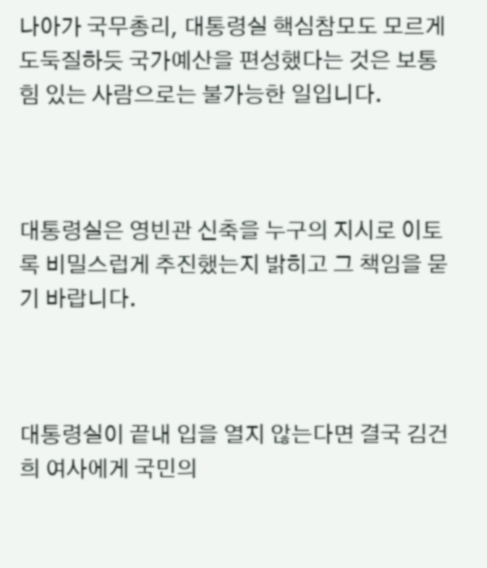나아가 국무총리, 대통령실 핵심참모도 모르게 도둑질하듯 국가예산을 편성했다는 것은 보통 힘 있는 사람으로는 불가능한 일입니다.



대통령실은 영빈관 신축을 누구의 지시로 이토록 비밀스럽게 추진했는지 밝히고 그 책임을 묻기 바랍니다.



대통령실이 끝내 입을 열지 않는다면 결국 김건희 여사에게 국민의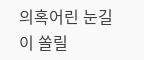의혹어린 눈길이 쏠릴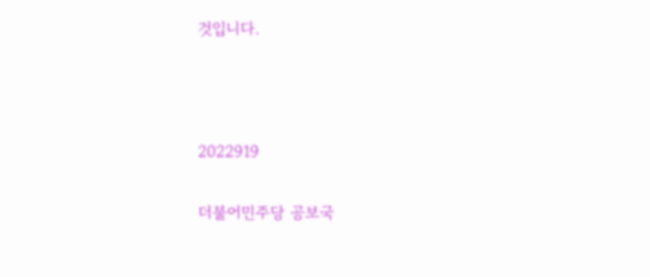것입니다.



2022919

더불어민주당 공보국